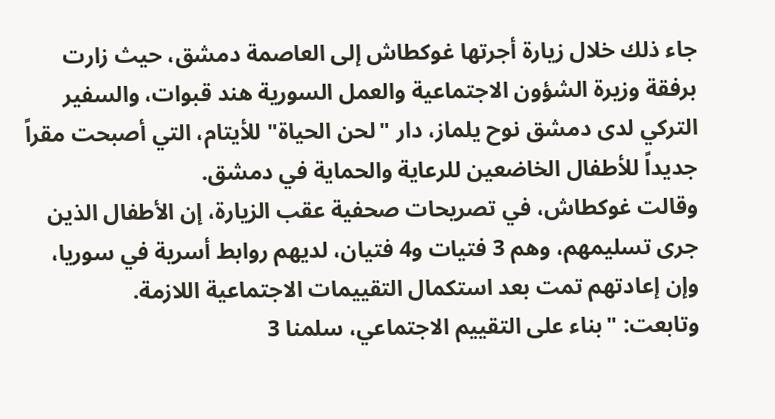جاء ذلك خلال زيارة أجرتها غوكطاش إلى العاصمة دمشق، حيث زارت برفقة وزيرة الشؤون الاجتماعية والعمل السورية هند قبوات، والسفير التركي لدى دمشق نوح يلماز، دار "لحن الحياة" للأيتام، التي أصبحت مقراً جديداً للأطفال الخاضعين للرعاية والحماية في دمشق.
وقالت غوكطاش، في تصريحات صحفية عقب الزيارة، إن الأطفال الذين جرى تسليمهم، وهم 3 فتيات و4 فتيان، لديهم روابط أسرية في سوريا، وإن إعادتهم تمت بعد استكمال التقييمات الاجتماعية اللازمة.
وتابعت: "بناء على التقييم الاجتماعي، سلمنا 3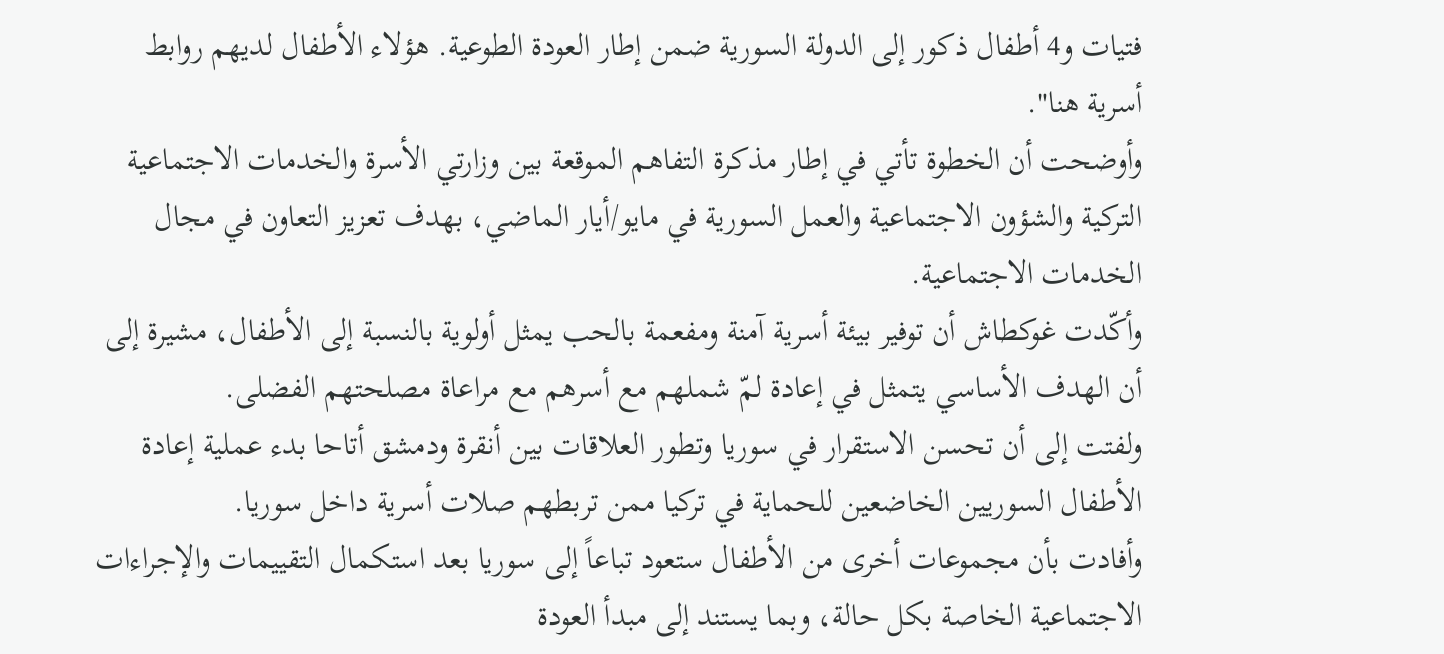فتيات و4 أطفال ذكور إلى الدولة السورية ضمن إطار العودة الطوعية. هؤلاء الأطفال لديهم روابط أسرية هنا".
وأوضحت أن الخطوة تأتي في إطار مذكرة التفاهم الموقعة بين وزارتي الأسرة والخدمات الاجتماعية التركية والشؤون الاجتماعية والعمل السورية في مايو/أيار الماضي، بهدف تعزيز التعاون في مجال الخدمات الاجتماعية.
وأكّدت غوكطاش أن توفير بيئة أسرية آمنة ومفعمة بالحب يمثل أولوية بالنسبة إلى الأطفال، مشيرة إلى أن الهدف الأساسي يتمثل في إعادة لمّ شملهم مع أسرهم مع مراعاة مصلحتهم الفضلى.
ولفتت إلى أن تحسن الاستقرار في سوريا وتطور العلاقات بين أنقرة ودمشق أتاحا بدء عملية إعادة الأطفال السوريين الخاضعين للحماية في تركيا ممن تربطهم صلات أسرية داخل سوريا.
وأفادت بأن مجموعات أخرى من الأطفال ستعود تباعاً إلى سوريا بعد استكمال التقييمات والإجراءات الاجتماعية الخاصة بكل حالة، وبما يستند إلى مبدأ العودة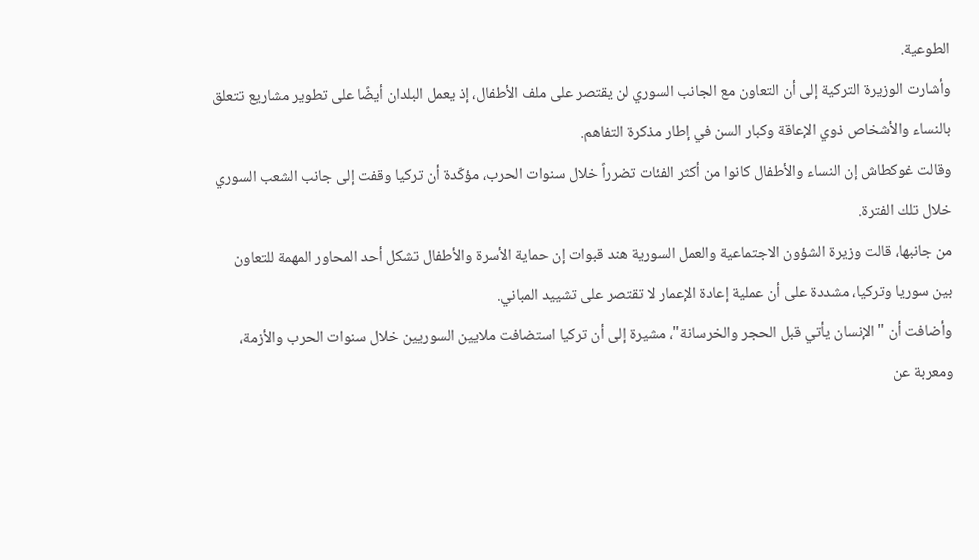الطوعية.
وأشارت الوزيرة التركية إلى أن التعاون مع الجانب السوري لن يقتصر على ملف الأطفال، إذ يعمل البلدان أيضًا على تطوير مشاريع تتعلق بالنساء والأشخاص ذوي الإعاقة وكبار السن في إطار مذكرة التفاهم.
وقالت غوكطاش إن النساء والأطفال كانوا من أكثر الفئات تضرراً خلال سنوات الحرب، مؤكّدة أن تركيا وقفت إلى جانب الشعب السوري خلال تلك الفترة.
من جانبها، قالت وزيرة الشؤون الاجتماعية والعمل السورية هند قبوات إن حماية الأسرة والأطفال تشكل أحد المحاور المهمة للتعاون بين سوريا وتركيا، مشددة على أن عملية إعادة الإعمار لا تقتصر على تشييد المباني.
وأضافت أن "الإنسان يأتي قبل الحجر والخرسانة"، مشيرة إلى أن تركيا استضافت ملايين السوريين خلال سنوات الحرب والأزمة، ومعربة عن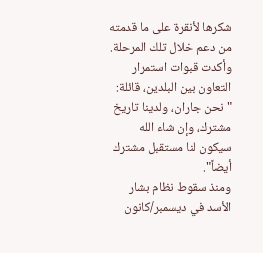شكرها لأنقرة على ما قدمته من دعم خلال تلك المرحلة.
وأكدت قبوات استمرار التعاون بين البلدين، قائلة: "نحن جاران، ولدينا تاريخ مشترك، وإن شاء الله سيكون لنا مستقبل مشترك أيضاً".
ومنذ سقوط نظام بشار الأسد في ديسمبر/كانون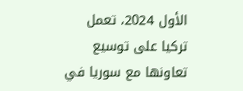الأول 2024، تعمل تركيا على توسيع تعاونها مع سوريا في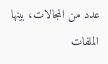عدد من المجالات، بينها الملفات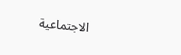الاجتماعية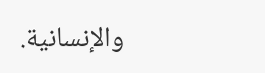والإنسانية.